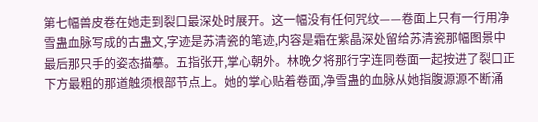第七幅兽皮卷在她走到裂口最深处时展开。这一幅没有任何咒纹——卷面上只有一行用净雪蛊血脉写成的古蛊文,字迹是苏清瓷的笔迹,内容是霜在紫晶深处留给苏清瓷那幅图景中最后那只手的姿态描摹。五指张开,掌心朝外。林晚夕将那行字连同卷面一起按进了裂口正下方最粗的那道触须根部节点上。她的掌心贴着卷面,净雪蛊的血脉从她指腹源源不断涌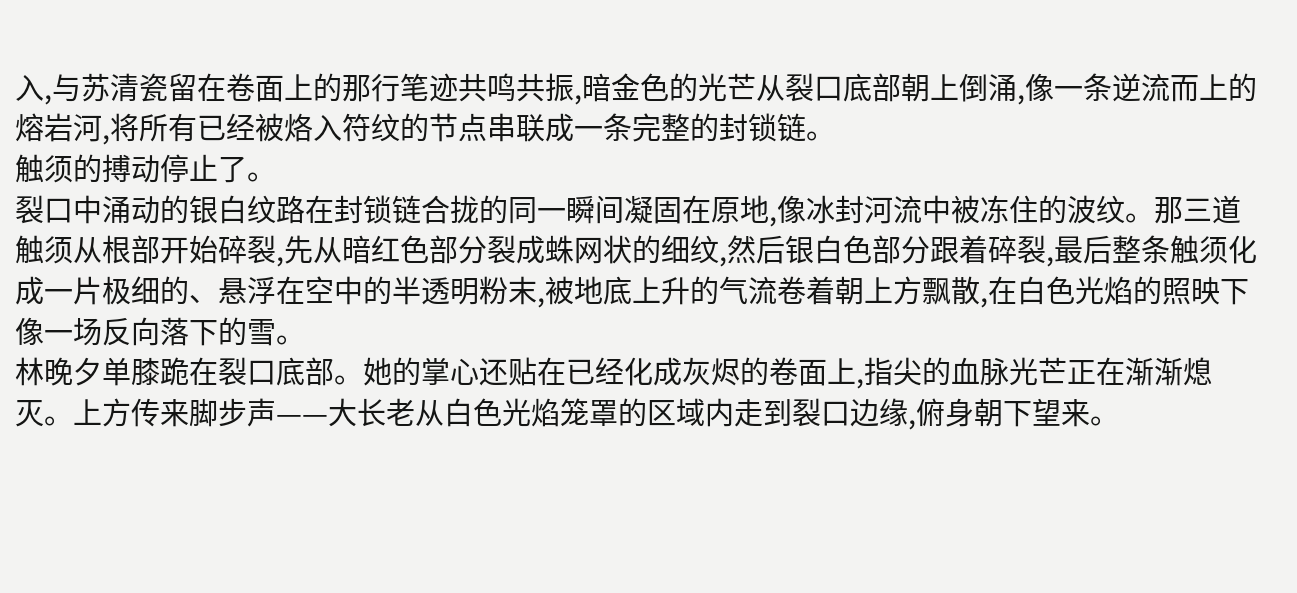入,与苏清瓷留在卷面上的那行笔迹共鸣共振,暗金色的光芒从裂口底部朝上倒涌,像一条逆流而上的熔岩河,将所有已经被烙入符纹的节点串联成一条完整的封锁链。
触须的搏动停止了。
裂口中涌动的银白纹路在封锁链合拢的同一瞬间凝固在原地,像冰封河流中被冻住的波纹。那三道触须从根部开始碎裂,先从暗红色部分裂成蛛网状的细纹,然后银白色部分跟着碎裂,最后整条触须化成一片极细的、悬浮在空中的半透明粉末,被地底上升的气流卷着朝上方飘散,在白色光焰的照映下像一场反向落下的雪。
林晚夕单膝跪在裂口底部。她的掌心还贴在已经化成灰烬的卷面上,指尖的血脉光芒正在渐渐熄灭。上方传来脚步声——大长老从白色光焰笼罩的区域内走到裂口边缘,俯身朝下望来。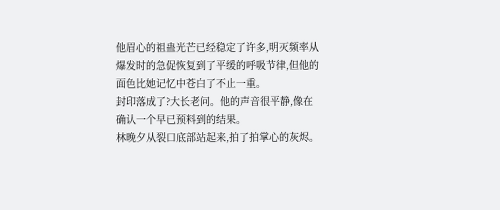他眉心的祖蛊光芒已经稳定了许多,明灭频率从爆发时的急促恢复到了平缓的呼吸节律,但他的面色比她记忆中苍白了不止一重。
封印落成了?大长老问。他的声音很平静,像在确认一个早已预料到的结果。
林晚夕从裂口底部站起来,拍了拍掌心的灰烬。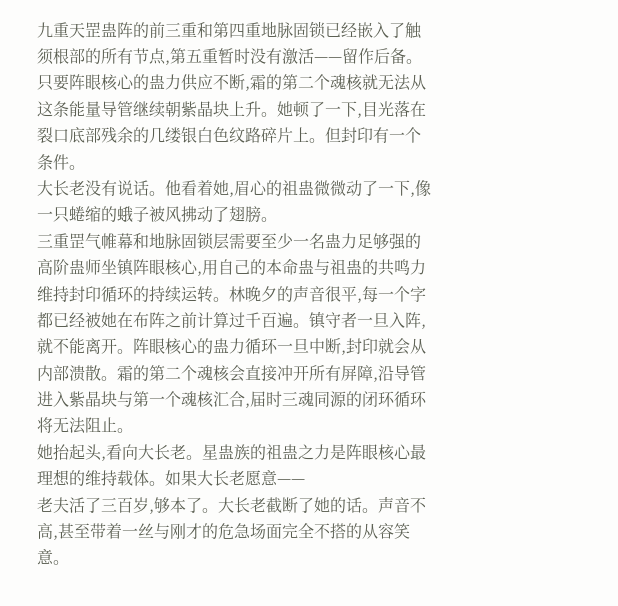九重天罡蛊阵的前三重和第四重地脉固锁已经嵌入了触须根部的所有节点,第五重暂时没有激活——留作后备。只要阵眼核心的蛊力供应不断,霜的第二个魂核就无法从这条能量导管继续朝紫晶块上升。她顿了一下,目光落在裂口底部残余的几缕银白色纹路碎片上。但封印有一个条件。
大长老没有说话。他看着她,眉心的祖蛊微微动了一下,像一只蜷缩的蛾子被风拂动了翅膀。
三重罡气帷幕和地脉固锁层需要至少一名蛊力足够强的高阶蛊师坐镇阵眼核心,用自己的本命蛊与祖蛊的共鸣力维持封印循环的持续运转。林晚夕的声音很平,每一个字都已经被她在布阵之前计算过千百遍。镇守者一旦入阵,就不能离开。阵眼核心的蛊力循环一旦中断,封印就会从内部溃散。霜的第二个魂核会直接冲开所有屏障,沿导管进入紫晶块与第一个魂核汇合,届时三魂同源的闭环循环将无法阻止。
她抬起头,看向大长老。星蛊族的祖蛊之力是阵眼核心最理想的维持载体。如果大长老愿意——
老夫活了三百岁,够本了。大长老截断了她的话。声音不高,甚至带着一丝与刚才的危急场面完全不搭的从容笑意。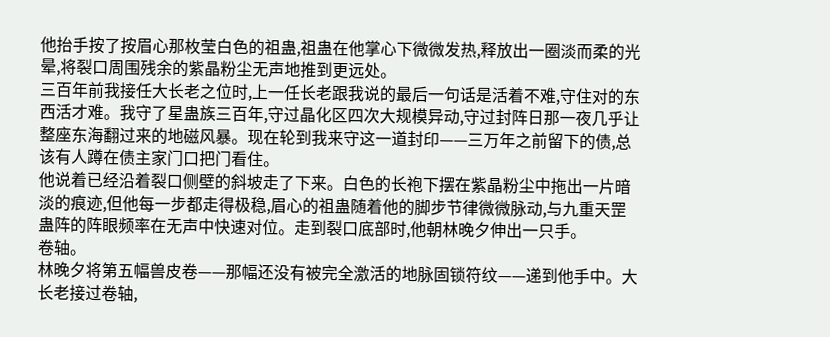他抬手按了按眉心那枚莹白色的祖蛊,祖蛊在他掌心下微微发热,释放出一圈淡而柔的光晕,将裂口周围残余的紫晶粉尘无声地推到更远处。
三百年前我接任大长老之位时,上一任长老跟我说的最后一句话是活着不难,守住对的东西活才难。我守了星蛊族三百年,守过晶化区四次大规模异动,守过封阵日那一夜几乎让整座东海翻过来的地磁风暴。现在轮到我来守这一道封印——三万年之前留下的债,总该有人蹲在债主家门口把门看住。
他说着已经沿着裂口侧壁的斜坡走了下来。白色的长袍下摆在紫晶粉尘中拖出一片暗淡的痕迹,但他每一步都走得极稳,眉心的祖蛊随着他的脚步节律微微脉动,与九重天罡蛊阵的阵眼频率在无声中快速对位。走到裂口底部时,他朝林晚夕伸出一只手。
卷轴。
林晚夕将第五幅兽皮卷——那幅还没有被完全激活的地脉固锁符纹——递到他手中。大长老接过卷轴,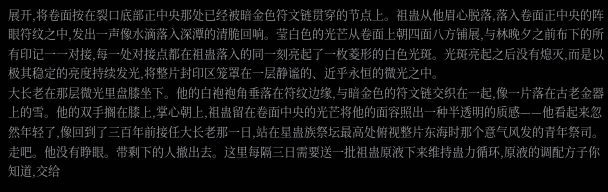展开,将卷面按在裂口底部正中央那处已经被暗金色符文链贯穿的节点上。祖蛊从他眉心脱落,落入卷面正中央的阵眼符纹之中,发出一声像水滴落入深潭的清脆回响。莹白色的光芒从卷面上朝四面八方铺展,与林晚夕之前布下的所有印记一一对接,每一处对接点都在祖蛊落入的同一刻亮起了一枚菱形的白色光斑。光斑亮起之后没有熄灭,而是以极其稳定的亮度持续发光,将整片封印区笼罩在一层静谧的、近乎永恒的微光之中。
大长老在那层微光里盘膝坐下。他的白袍袍角垂落在符纹边缘,与暗金色的符文链交织在一起,像一片落在古老金器上的雪。他的双手搁在膝上,掌心朝上,祖蛊留在卷面中央的光芒将他的面容照出一种半透明的质感——他看起来忽然年轻了,像回到了三百年前接任大长老那一日,站在星蛊族祭坛最高处俯视整片东海时那个意气风发的青年祭司。
走吧。他没有睁眼。带剩下的人撤出去。这里每隔三日需要送一批祖蛊原液下来维持蛊力循环,原液的调配方子你知道,交给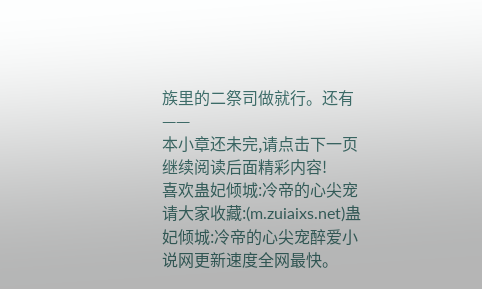族里的二祭司做就行。还有——
本小章还未完,请点击下一页继续阅读后面精彩内容!
喜欢蛊妃倾城:冷帝的心尖宠请大家收藏:(m.zuiaixs.net)蛊妃倾城:冷帝的心尖宠醉爱小说网更新速度全网最快。